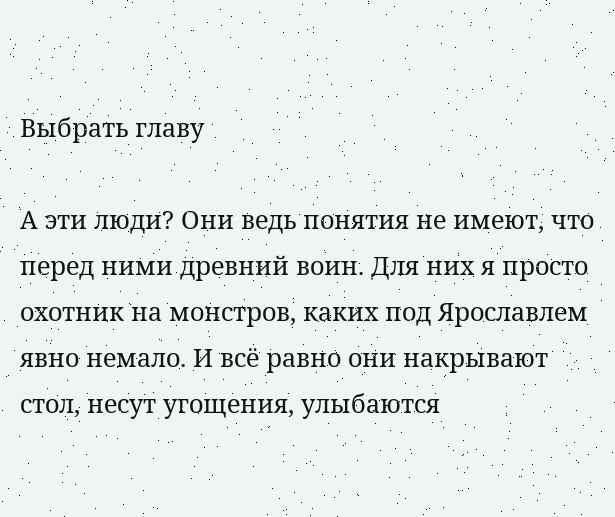Выбрать главу

А эти люди? Они ведь понятия не имеют, что перед ними древний воин. Для них я просто охотник на монстров, каких под Ярославлем явно немало. И всё равно они накрывают стол, несут угощения, улыбаются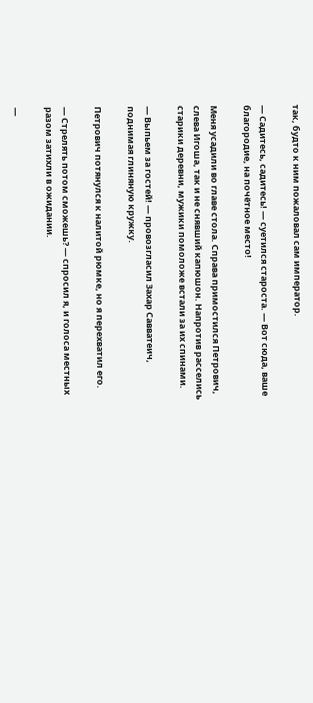так, будто к ним пожаловал сам император.

— Садитесь, садитесь! — суетился староста. — Вот сюда, ваше благородие, на почётное место!

Меня усадили во главе стола. Справа примостился Петрович, слева Игоша, так и не снявший капюшон. Напротив расселись старики деревни, мужики помоложе встали за их спинами.

— Выпьем за гостей! — провозгласил Захар Савватеич, поднимая глиняную кружку.

Петрович потянулся к налитой рюмке, но я перехватил его.

— Стрелять потом сможешь? — спросил я, и голоса местных разом затихли в ожидании.

—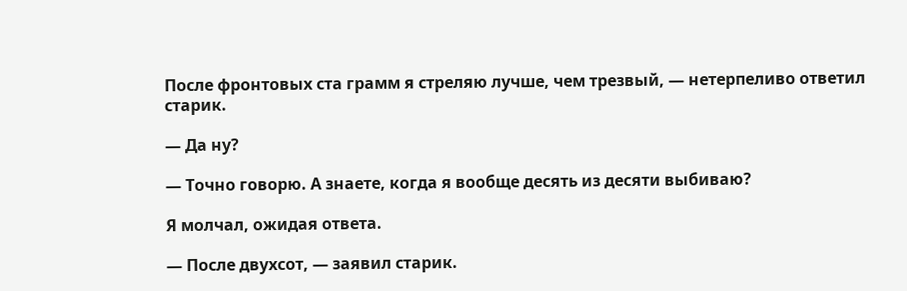После фронтовых ста грамм я стреляю лучше, чем трезвый, — нетерпеливо ответил старик.

— Да ну?

— Точно говорю. А знаете, когда я вообще десять из десяти выбиваю?

Я молчал, ожидая ответа.

— После двухсот, — заявил старик.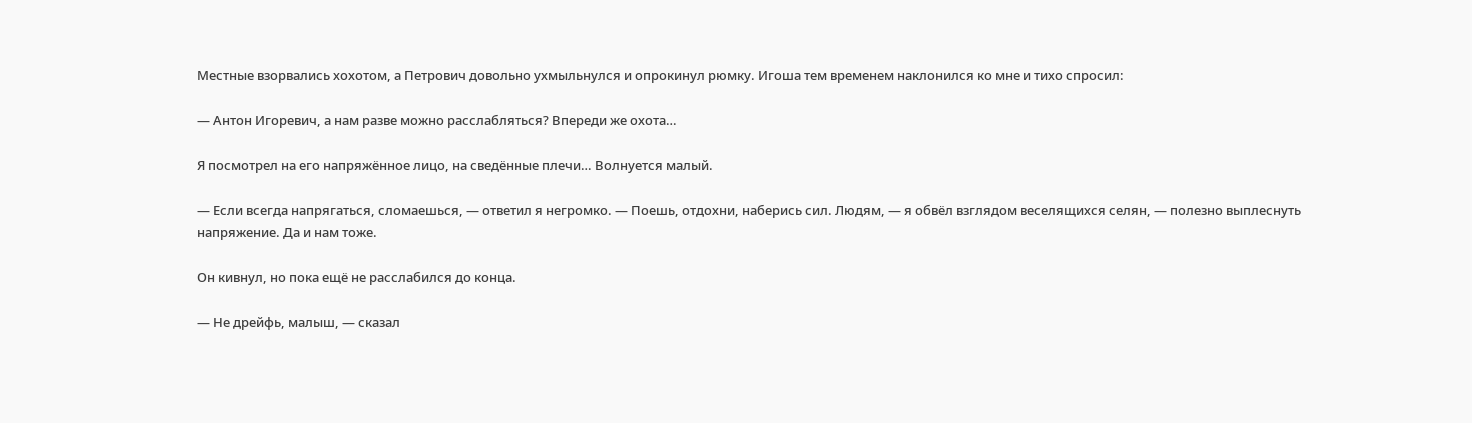Местные взорвались хохотом, а Петрович довольно ухмыльнулся и опрокинул рюмку. Игоша тем временем наклонился ко мне и тихо спросил:

— Антон Игоревич, а нам разве можно расслабляться? Впереди же охота…

Я посмотрел на его напряжённое лицо, на сведённые плечи… Волнуется малый.

— Если всегда напрягаться, сломаешься, — ответил я негромко. — Поешь, отдохни, наберись сил. Людям, — я обвёл взглядом веселящихся селян, — полезно выплеснуть напряжение. Да и нам тоже.

Он кивнул, но пока ещё не расслабился до конца.

— Не дрейфь, малыш, — сказал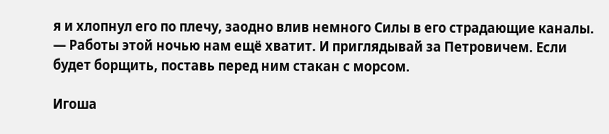я и хлопнул его по плечу, заодно влив немного Силы в его страдающие каналы. — Работы этой ночью нам ещё хватит. И приглядывай за Петровичем. Если будет борщить, поставь перед ним стакан с морсом.

Игоша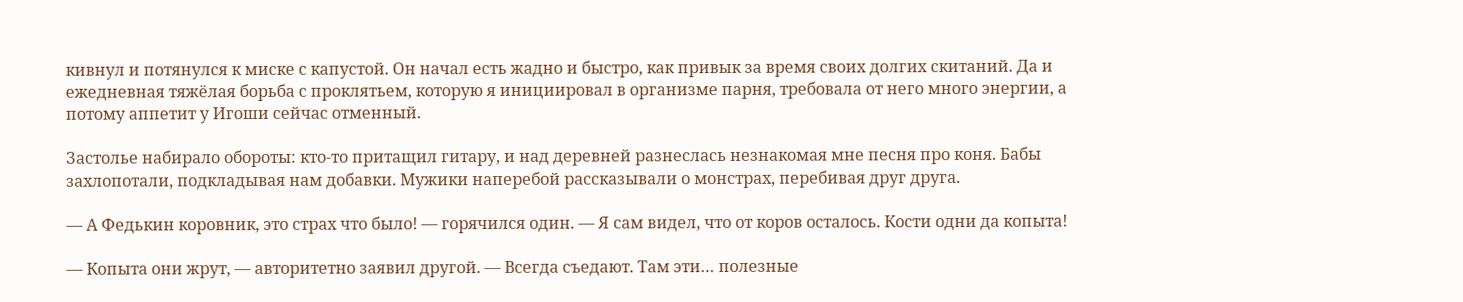кивнул и потянулся к миске с капустой. Он начал есть жадно и быстро, как привык за время своих долгих скитаний. Да и ежедневная тяжёлая борьба с проклятьем, которую я инициировал в организме парня, требовала от него много энергии, а потому аппетит у Игоши сейчас отменный.

Застолье набирало обороты: кто-то притащил гитару, и над деревней разнеслась незнакомая мне песня про коня. Бабы захлопотали, подкладывая нам добавки. Мужики наперебой рассказывали о монстрах, перебивая друг друга.

— А Федькин коровник, это страх что было! — горячился один. — Я сам видел, что от коров осталось. Кости одни да копыта!

— Копыта они жрут, — авторитетно заявил другой. — Всегда съедают. Там эти… полезные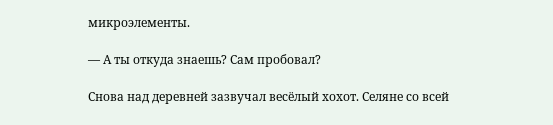микроэлементы.

— А ты откуда знаешь? Сам пробовал?

Снова над деревней зазвучал весёлый хохот. Селяне со всей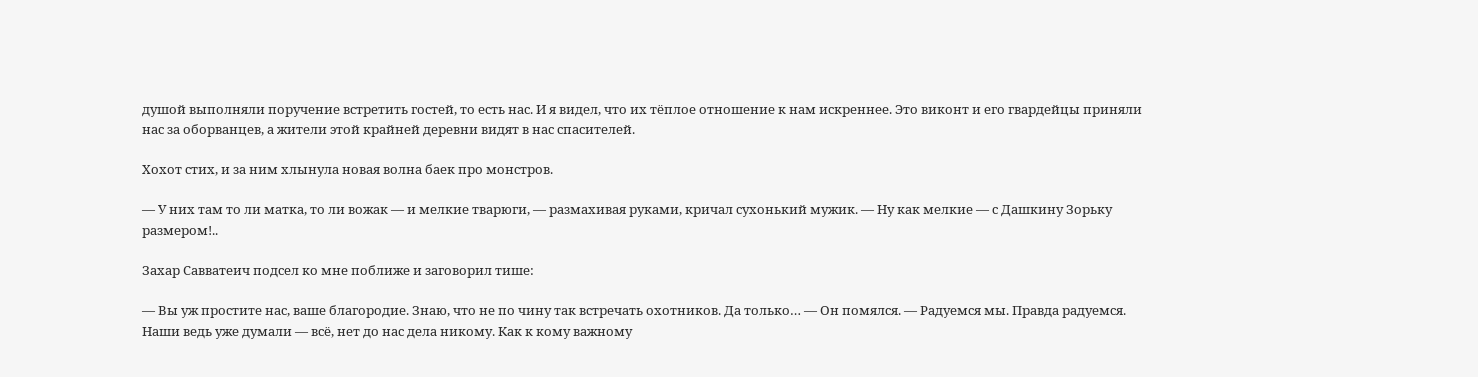душой выполняли поручение встретить гостей, то есть нас. И я видел, что их тёплое отношение к нам искреннее. Это виконт и его гвардейцы приняли нас за оборванцев, а жители этой крайней деревни видят в нас спасителей.

Хохот стих, и за ним хлынула новая волна баек про монстров.

— У них там то ли матка, то ли вожак — и мелкие тварюги, — размахивая руками, кричал сухонький мужик. — Ну как мелкие — с Дашкину Зорьку размером!..

Захар Савватеич подсел ко мне поближе и заговорил тише:

— Вы уж простите нас, ваше благородие. Знаю, что не по чину так встречать охотников. Да только… — Он помялся. — Радуемся мы. Правда радуемся. Наши ведь уже думали — всё, нет до нас дела никому. Как к кому важному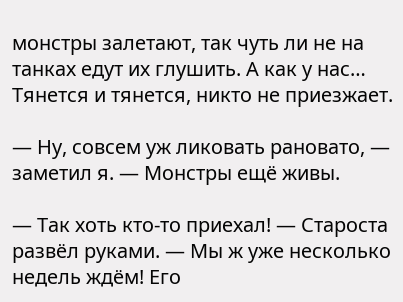монстры залетают, так чуть ли не на танках едут их глушить. А как у нас… Тянется и тянется, никто не приезжает.

— Ну, совсем уж ликовать рановато, — заметил я. — Монстры ещё живы.

— Так хоть кто-то приехал! — Староста развёл руками. — Мы ж уже несколько недель ждём! Его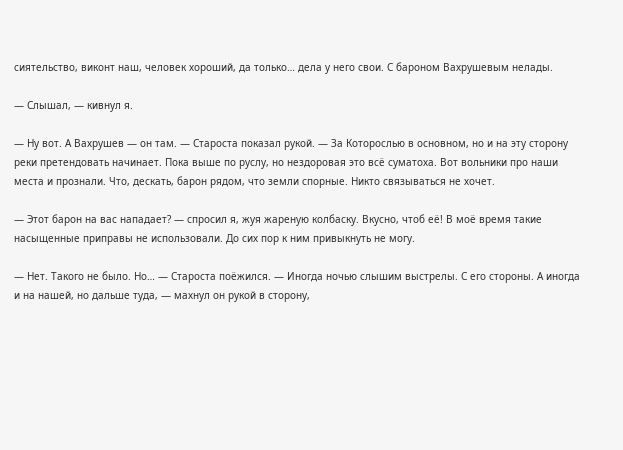сиятельство, виконт наш, человек хороший, да только… дела у него свои. С бароном Вахрушевым нелады.

— Слышал, — кивнул я.

— Ну вот. А Вахрушев — он там. — Староста показал рукой. — За Которослью в основном, но и на эту сторону реки претендовать начинает. Пока выше по руслу, но нездоровая это всё суматоха. Вот вольники про наши места и прознали. Что, дескать, барон рядом, что земли спорные. Никто связываться не хочет.

— Этот барон на вас нападает? — спросил я, жуя жареную колбаску. Вкусно, чтоб её! В моё время такие насыщенные приправы не использовали. До сих пор к ним привыкнуть не могу.

— Нет. Такого не было. Но… — Староста поёжился. — Иногда ночью слышим выстрелы. С его стороны. А иногда и на нашей, но дальше туда, — махнул он рукой в сторону,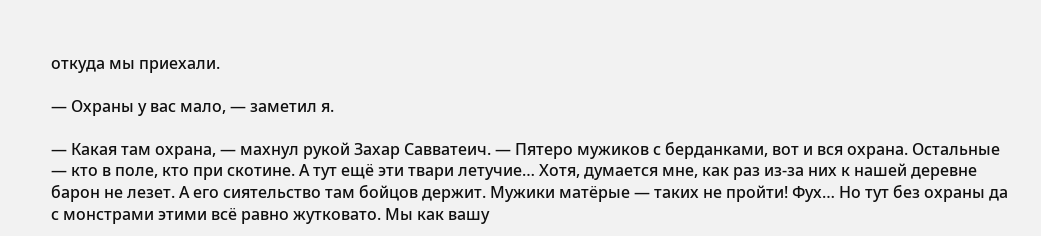откуда мы приехали.

— Охраны у вас мало, — заметил я.

— Какая там охрана, — махнул рукой Захар Савватеич. — Пятеро мужиков с берданками, вот и вся охрана. Остальные — кто в поле, кто при скотине. А тут ещё эти твари летучие… Хотя, думается мне, как раз из-за них к нашей деревне барон не лезет. А его сиятельство там бойцов держит. Мужики матёрые — таких не пройти! Фух… Но тут без охраны да с монстрами этими всё равно жутковато. Мы как вашу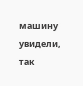машину увидели, так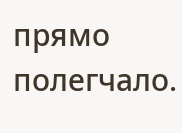прямо полегчало.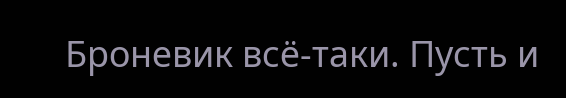Броневик всё-таки. Пусть и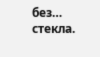без… стекла.